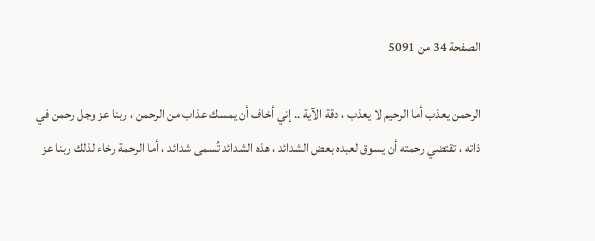الصفحة 34 من 5091

الرحمن يعذب أما الرحيم لا يعذب ، دقة الآية .. إني أخاف أن يمسك عذاب من الرحمن ، ربنا عز وجل رحمن في ذاته ، تقتضي رحمته أن يسوق لعبده بعض الشدائد ، هذه الشدائد تُسمى شدائد ، أما الرحمة رخاء لذلك ربنا عز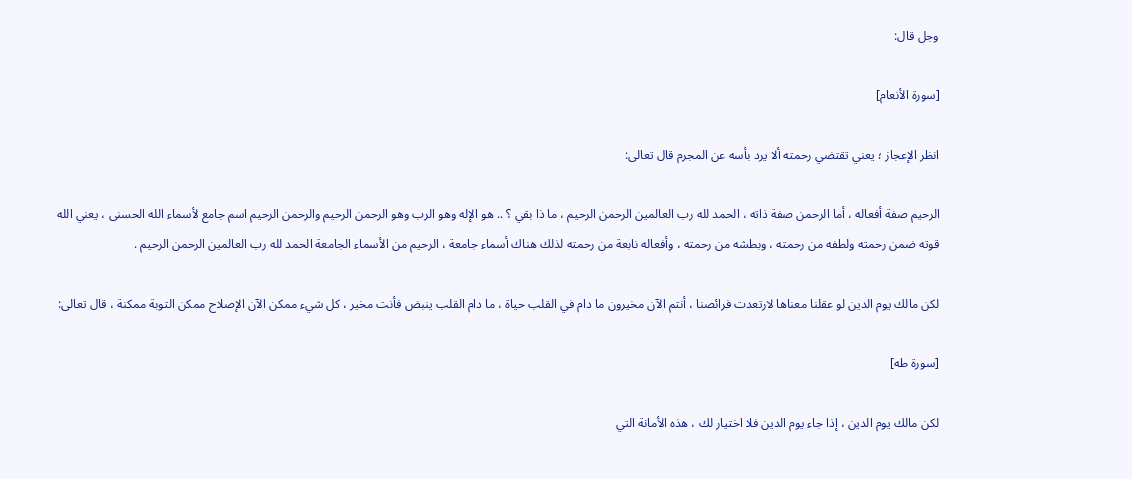وجل قال:

[سورة الأنعام]

انظر الإعجاز ؛ يعني تقتضي رحمته ألا يرد بأسه عن المجرم قال تعالى:

الرحيم صفة أفعاله ، أما الرحمن صفة ذاته ، الحمد لله رب العالمين الرحمن الرحيم ، ما ذا بقي ؟ .. هو الإله وهو الرب وهو الرحمن الرحيم والرحمن الرحيم اسم جامع لأسماء الله الحسنى ، يعني الله قوته ضمن رحمته ولطفه من رحمته ، وبطشه من رحمته ، وأفعاله نابعة من رحمته لذلك هناك أسماء جامعة ، الرحيم من الأسماء الجامعة الحمد لله رب العالمين الرحمن الرحيم .

لكن مالك يوم الدين لو عقلنا معناها لارتعدت فرائصنا ، أنتم الآن مخيرون ما دام في القلب حياة ، ما دام القلب ينبض فأنت مخير ، كل شيء ممكن الآن الإصلاح ممكن التوبة ممكنة ، قال تعالى:

[سورة طه]

لكن مالك يوم الدين ، إذا جاء يوم الدين فلا اختيار لك ، هذه الأمانة التي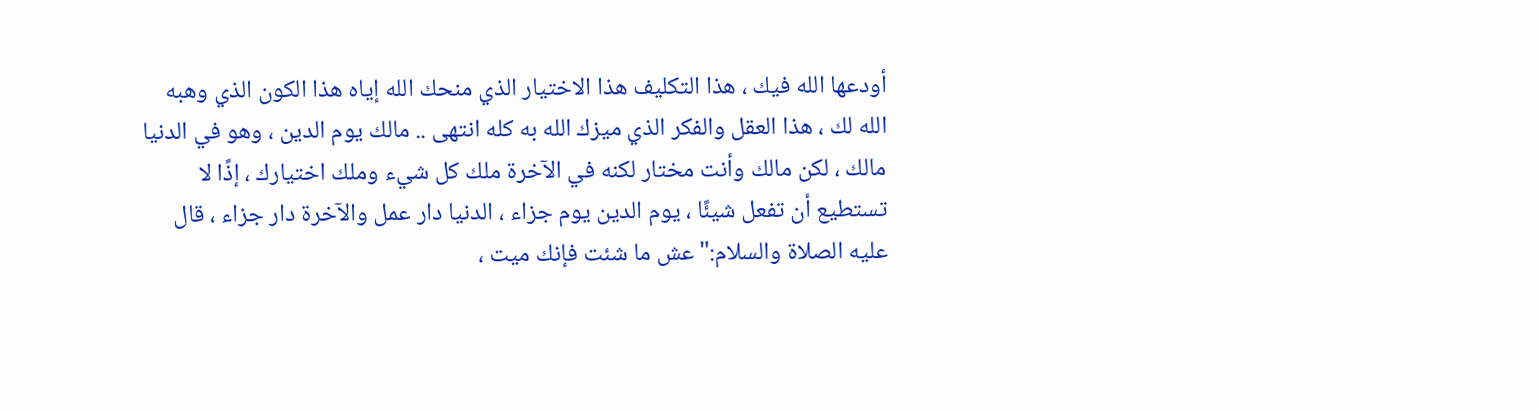أودعها الله فيك ، هذا التكليف هذا الاختيار الذي منحك الله إياه هذا الكون الذي وهبه الله لك ، هذا العقل والفكر الذي ميزك الله به كله انتهى .. مالك يوم الدين ، وهو في الدنيا مالك ، لكن مالك وأنت مختار لكنه في الآخرة ملك كل شيء وملك اختيارك ، إذًا لا تستطيع أن تفعل شيئًا ، يوم الدين يوم جزاء ، الدنيا دار عمل والآخرة دار جزاء ، قال عليه الصلاة والسلام:"عش ما شئت فإنك ميت ،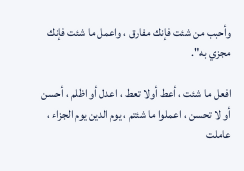وأحبب من شئت فإنك مفارق ، واعمل ما شئت فإنك مجزي به".

افعل ما شئت ، أعط أولا تعط ، اعدل أو اظلم ، أحسن أو لا تحسن ، اعملوا ما شئتم ، يوم الدين يوم الجزاء ، عاملت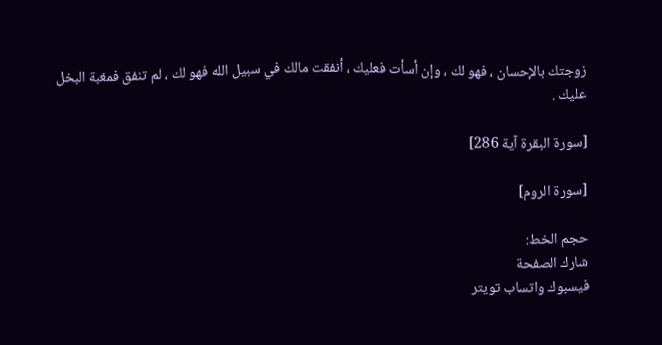زوجتك بالإحسان ، فهو لك ، وإن أسأت فعليك ، أنفقت مالك في سبيل الله فهو لك ، لم تنفق فمغبة البخل عليك .

[سورة البقرة آية 286]

[سورة الروم]

حجم الخط:
شارك الصفحة
فيسبوك واتساب تويتر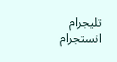تليجرام انستجرام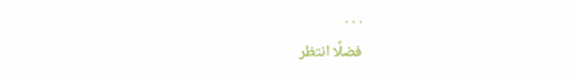. . .
فضلًا انتظر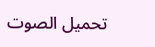تحميل الصوت